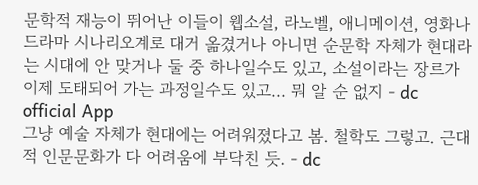문학적 재능이 뛰어난 이들이 웹소설, 라노벨, 애니메이션, 영화나 드라마 시나리오계로 대거 옮겼거나 아니면 순문학 자체가 현대라는 시대에 안 맞거나 둘 중 하나일수도 있고, 소설이라는 장르가 이제 도태되어 가는 과정일수도 있고... 뭐 알 순 없지 - dc official App
그냥 예술 자체가 현대에는 어려워졌다고 봄. 철학도 그렇고. 근대적 인문문화가 다 어려움에 부닥친 듯. - dc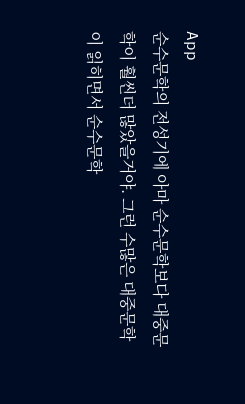App
순수문학의 전성기에 아마 순수문학보다 대중문학이 훨씬더 많았을거야. 그런 수많은 대중문학이 읽히면서 순수문학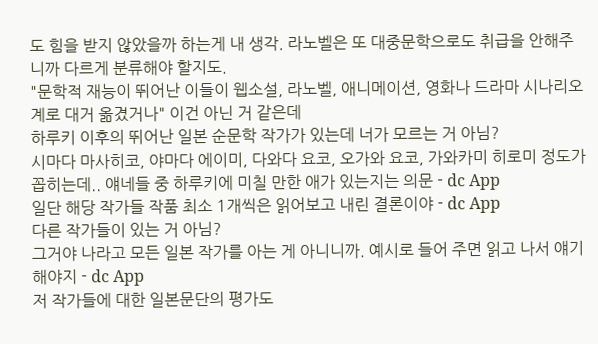도 힘을 받지 않았을까 하는게 내 생각. 라노벨은 또 대중문학으로도 취급을 안해주니까 다르게 분류해야 할지도.
"문학적 재능이 뛰어난 이들이 웹소설, 라노벨, 애니메이션, 영화나 드라마 시나리오계로 대거 옮겼거나" 이건 아닌 거 같은데
하루키 이후의 뛰어난 일본 순문학 작가가 있는데 너가 모르는 거 아님?
시마다 마사히코, 야마다 에이미, 다와다 요코, 오가와 요코, 가와카미 히로미 정도가 꼽히는데.. 얘네들 중 하루키에 미칠 만한 애가 있는지는 의문 - dc App
일단 해당 작가들 작품 최소 1개씩은 읽어보고 내린 결론이야 - dc App
다른 작가들이 있는 거 아님?
그거야 나라고 모든 일본 작가를 아는 게 아니니까. 예시로 들어 주면 읽고 나서 얘기해야지 - dc App
저 작가들에 대한 일본문단의 평가도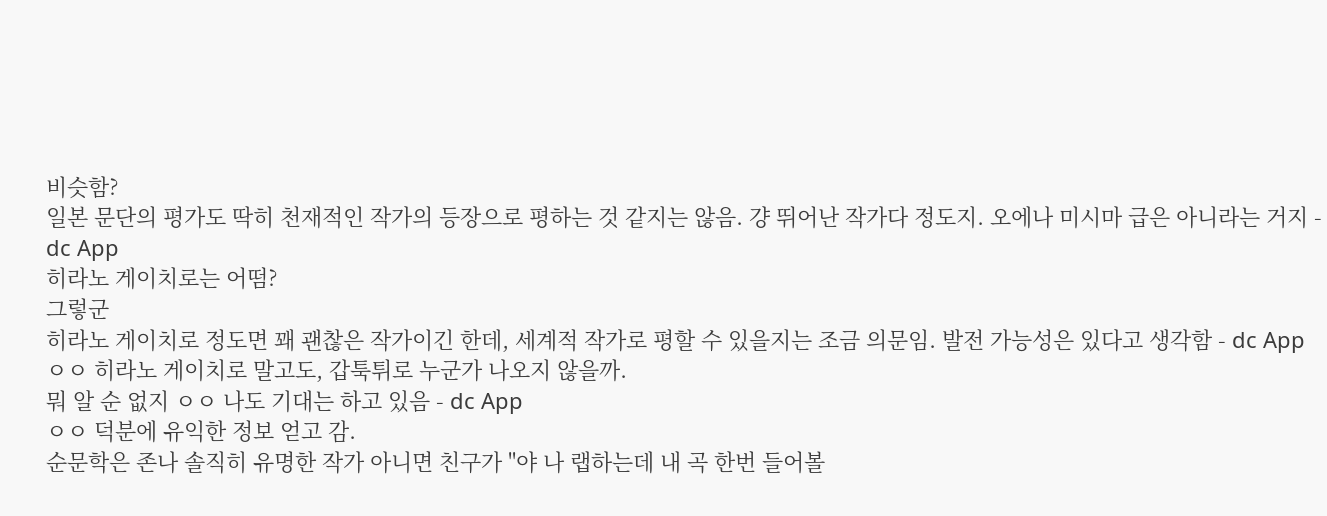비슷함?
일본 문단의 평가도 딱히 천재적인 작가의 등장으로 평하는 것 같지는 않음. 걍 뛰어난 작가다 정도지. 오에나 미시마 급은 아니라는 거지 - dc App
히라노 게이치로는 어떰?
그렇군
히라노 게이치로 정도면 꽤 괜찮은 작가이긴 한데, 세계적 작가로 평할 수 있을지는 조금 의문임. 발전 가능성은 있다고 생각함 - dc App
ㅇㅇ 히라노 게이치로 말고도, 갑툭튀로 누군가 나오지 않을까.
뭐 알 순 없지 ㅇㅇ 나도 기대는 하고 있음 - dc App
ㅇㅇ 덕분에 유익한 정보 얻고 감.
순문학은 존나 솔직히 유명한 작가 아니면 친구가 "야 나 랩하는데 내 곡 한번 들어볼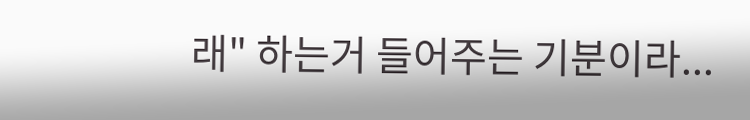래" 하는거 들어주는 기분이라...